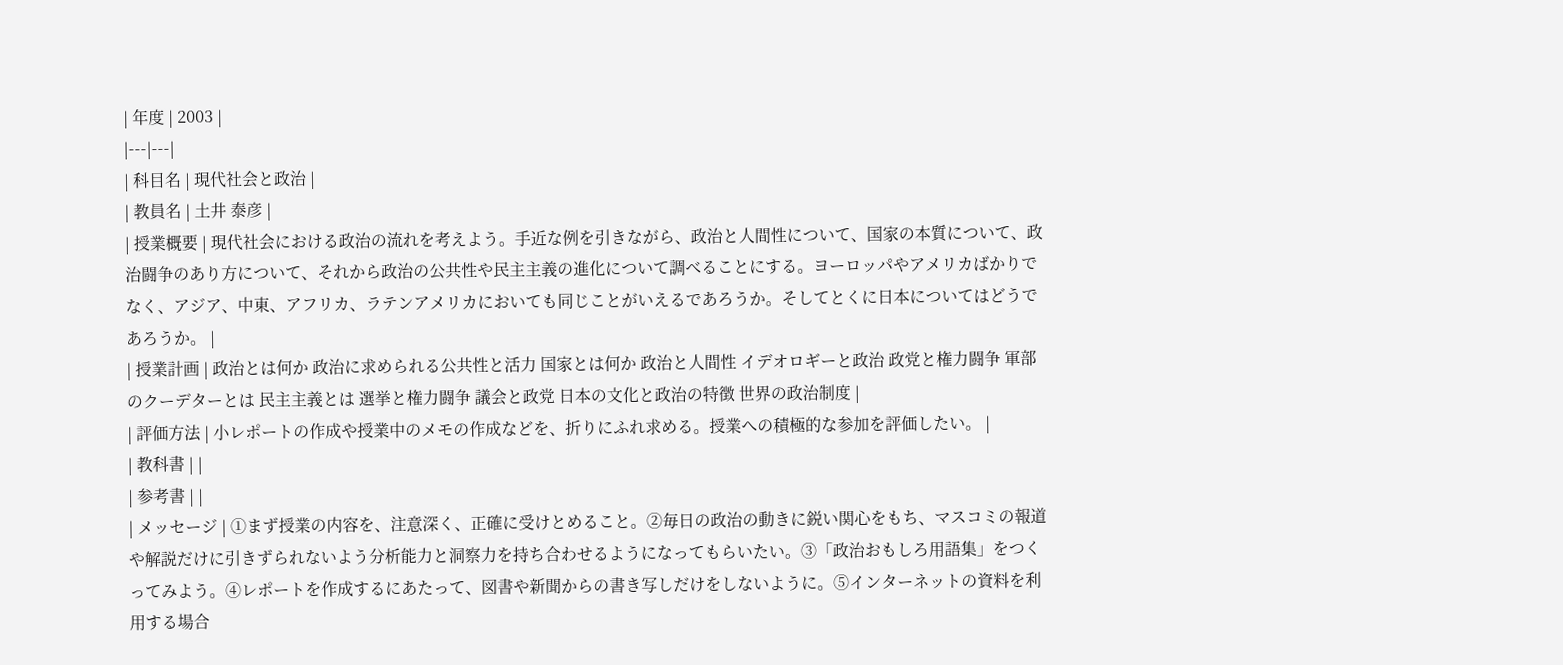| 年度 | 2003 |
|---|---|
| 科目名 | 現代社会と政治 |
| 教員名 | 土井 泰彦 |
| 授業概要 | 現代社会における政治の流れを考えよう。手近な例を引きながら、政治と人間性について、国家の本質について、政治闘争のあり方について、それから政治の公共性や民主主義の進化について調べることにする。ヨーロッパやアメリカばかりでなく、アジア、中東、アフリカ、ラテンアメリカにおいても同じことがいえるであろうか。そしてとくに日本についてはどうであろうか。 |
| 授業計画 | 政治とは何か 政治に求められる公共性と活力 国家とは何か 政治と人間性 イデオロギーと政治 政党と権力闘争 軍部のクーデターとは 民主主義とは 選挙と権力闘争 議会と政党 日本の文化と政治の特徴 世界の政治制度 |
| 評価方法 | 小レポートの作成や授業中のメモの作成などを、折りにふれ求める。授業への積極的な参加を評価したい。 |
| 教科書 | |
| 参考書 | |
| メッセージ | ①まず授業の内容を、注意深く、正確に受けとめること。②毎日の政治の動きに鋭い関心をもち、マスコミの報道や解説だけに引きずられないよう分析能力と洞察力を持ち合わせるようになってもらいたい。③「政治おもしろ用語集」をつくってみよう。④レポートを作成するにあたって、図書や新聞からの書き写しだけをしないように。⑤インターネットの資料を利用する場合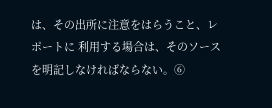は、その出所に注意をはらうこと、レポートに 利用する場合は、そのソースを明記しなければならない。⑥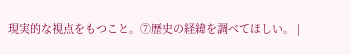現実的な視点をもつこと。⑦歴史の経緯を調べてほしい。 |